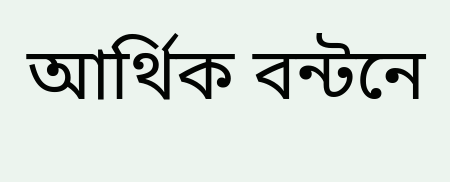আর্থিক বন্টনে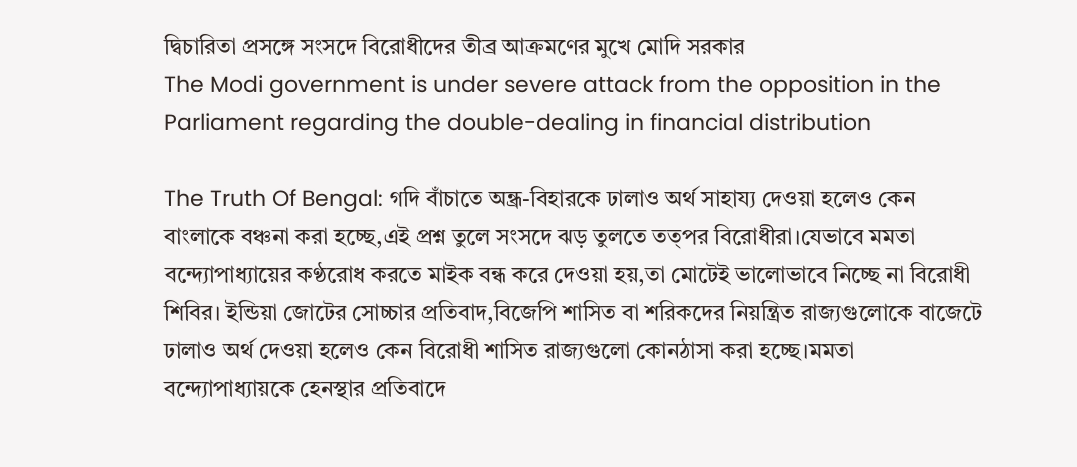দ্বিচারিতা প্রসঙ্গে সংসদে বিরোধীদের তীব্র আক্রমণের মুখে মোদি সরকার
The Modi government is under severe attack from the opposition in the Parliament regarding the double-dealing in financial distribution

The Truth Of Bengal: গদি বাঁচাতে অন্ধ্র-বিহারকে ঢালাও অর্থ সাহায্য দেওয়া হলেও কেন বাংলাকে বঞ্চনা করা হচ্ছে,এই প্রশ্ন তুলে সংসদে ঝড় তুলতে তত্পর বিরোধীরা।যেভাবে মমতা বন্দ্যোপাধ্যায়ের কণ্ঠরোধ করতে মাইক বন্ধ করে দেওয়া হয়,তা মোটেই ভালোভাবে নিচ্ছে না বিরোধী শিবির। ইন্ডিয়া জোটের সোচ্চার প্রতিবাদ,বিজেপি শাসিত বা শরিকদের নিয়ন্ত্রিত রাজ্যগুলোকে বাজেটে ঢালাও অর্থ দেওয়া হলেও কেন বিরোধী শাসিত রাজ্যগুলো কোনঠাসা করা হচ্ছে।মমতা বন্দ্যোপাধ্যায়কে হেনস্থার প্রতিবাদে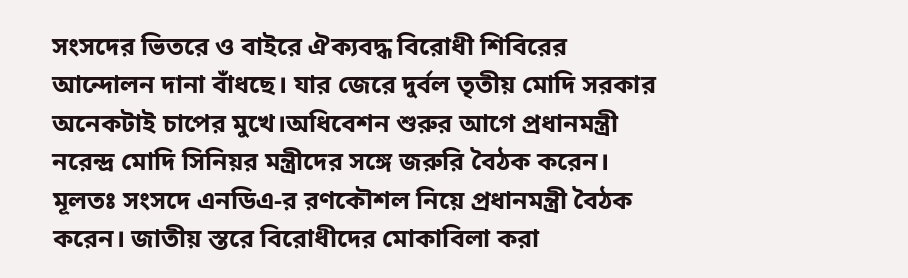সংসদের ভিতরে ও বাইরে ঐক্যবদ্ধ বিরোধী শিবিরের আন্দোলন দানা বাঁধছে। যার জেরে দুর্বল তৃতীয় মোদি সরকার অনেকটাই চাপের মুখে।অধিবেশন শুরুর আগে প্রধানমন্ত্রী নরেন্দ্র মোদি সিনিয়র মন্ত্রীদের সঙ্গে জরুরি বৈঠক করেন। মূলতঃ সংসদে এনডিএ-র রণকৌশল নিয়ে প্রধানমন্ত্রী বৈঠক করেন। জাতীয় স্তরে বিরোধীদের মোকাবিলা করা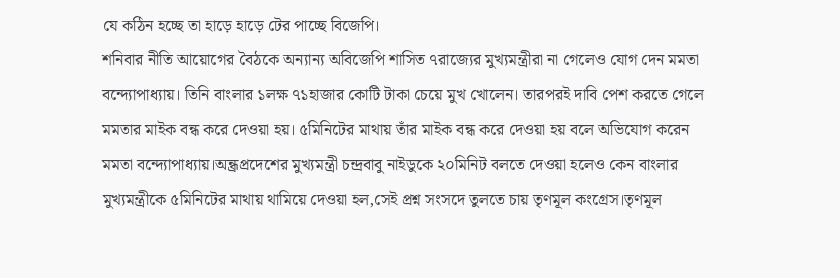যে কঠিন হচ্ছে তা হাড়ে হাড়ে টের পাচ্ছে বিজেপি।
শনিবার নীতি আয়োগের বৈঠকে অন্যান্য অবিজেপি শাসিত ৭রাজ্যের মুখ্যমন্ত্রীরা না গেলেও যোগ দেন মমতা বন্দ্যোপাধ্যায়। তিনি বাংলার ১লক্ষ ৭১হাজার কোটি টাকা চেয়ে মুখ খোলেন। তারপরই দাবি পেশ করতে গেলে মমতার মাইক বন্ধ করে দেওয়া হয়। ৫মিনিটের মাথায় তাঁর মাইক বন্ধ করে দেওয়া হয় বলে অভিযোগ করেন মমতা বন্দ্যোপাধ্যায়।অন্ধ্রপ্রদেশের মুখ্যমন্ত্রী চন্দ্রবাবু নাইডুকে ২০মিনিট বলতে দেওয়া হলেও কেন বাংলার মুখ্যমন্ত্রীকে ৫মিনিটের মাথায় থামিয়ে দেওয়া হল,সেই প্রশ্ন সংসদে তুলতে চায় তৃণমূল কংগ্রেস।তৃণমূল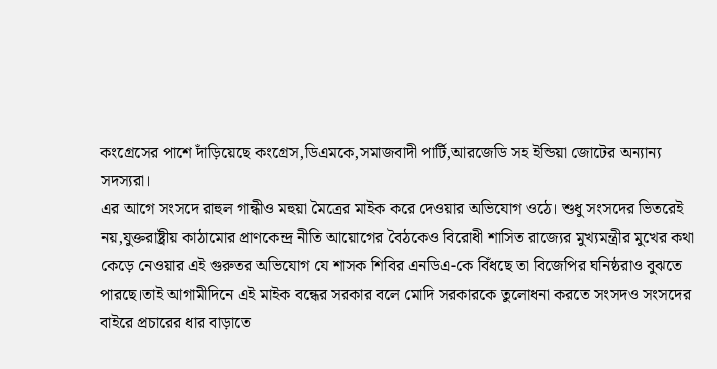কংগ্রেসের পাশে দাঁড়িয়েছে কংগ্রেস,ডিএমকে,সমাজবাদী পার্টি,আরজেডি সহ ইন্ডিয়া জোটের অন্যান্য সদস্যরা।
এর আগে সংসদে রাহুল গান্ধীও মহুয়া মৈত্রের মাইক করে দেওয়ার অভিযোগ ওঠে। শুধু সংসদের ভিতরেই নয়,যুক্তরাষ্ট্রীয় কাঠামোর প্রাণকেন্দ্র নীতি আয়োগের বৈঠকেও বিরোধী শাসিত রাজ্যের মুখ্যমন্ত্রীর মুখের কথা কেড়ে নেওয়ার এই গুরুতর অভিযোগ যে শাসক শিবির এনডিএ-কে বিঁধছে তা বিজেপির ঘনিষ্ঠরাও বুঝতে পারছে।তাই আগামীদিনে এই মাইক বন্ধের সরকার বলে মোদি সরকারকে তুলোধনা করতে সংসদও সংসদের বাইরে প্রচারের ধার বাড়াতে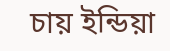চায় ইন্ডিয়া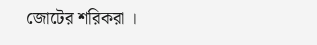জোটের শরিকরা ।